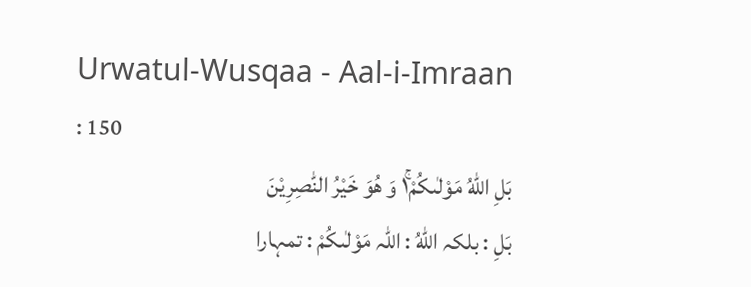Urwatul-Wusqaa - Aal-i-Imraan : 150
بَلِ اللّٰهُ مَوْلٰىكُمْ١ۚ وَ هُوَ خَیْرُ النّٰصِرِیْنَ
بَلِ : بلکہ اللّٰهُ : اللہ مَوْلٰىكُمْ : تمہارا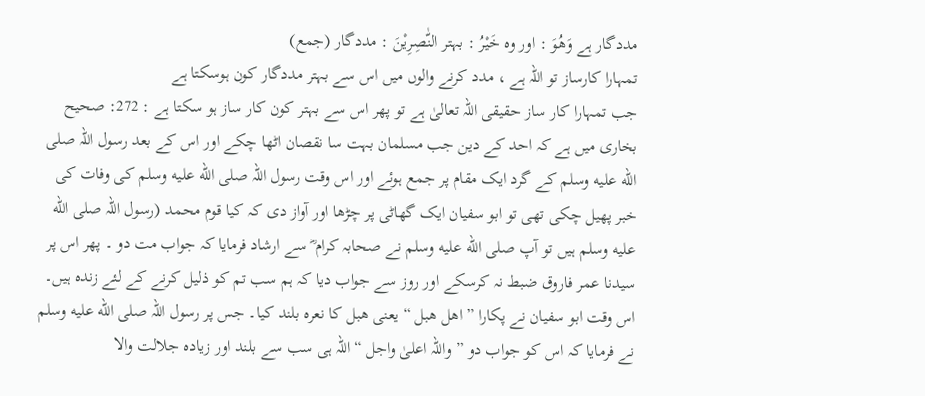مددگار ہے وَھُوَ : اور وہ خَيْرُ : بہتر النّٰصِرِيْنَ : مددگار (جمع)
تمہارا کارساز تو اللہ ہے ، مدد کرنے والوں میں اس سے بہتر مددگار کون ہوسکتا ہے
جب تمہارا کار ساز حقیقی اللہ تعالیٰ ہے تو پھر اس سے بہتر کون کار ساز ہو سکتا ہے : 272: صحیح بخاری میں ہے کہ احد کے دین جب مسلمان بہت سا نقصان اٹھا چکے اور اس کے بعد رسول اللہ صلى الله عليه وسلم کے گرد ایک مقام پر جمع ہوئے اور اس وقت رسول اللہ صلى الله عليه وسلم کی وفات کی خبر پھیل چکی تھی تو ابو سفیان ایک گھاٹی پر چڑھا اور آواز دی کہ کیا قوم محمد (رسول اللہ صلى الله عليه وسلم ہیں تو آپ صلى الله عليه وسلم نے صحابہ کرام ؓ سے ارشاد فرمایا کہ جواب مت دو ۔ پھر اس پر سیدنا عمر فاروق ضبط نہ کرسکے اور روز سے جواب دیا کہ ہم سب تم کو ذلیل کرنے کے لئے زندہ ہیں۔ اس وقت ابو سفیان نے پکارا ” اھل ھبل “ یعنی ھبل کا نعرہ بلند کیا۔ جس پر رسول اللہ صلى الله عليه وسلم نے فرمایا کہ اس کو جواب دو ” واللہ اعلیٰ واجل “ اللہ ہی سب سے بلند اور زیادہ جلالت والا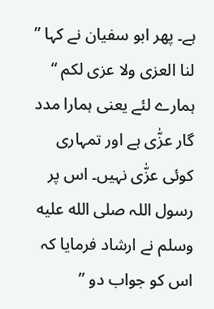ہے۔ پھر ابو سفیان نے کہا ” لنا العزی ولا عزی لکم “ ہمارے لئے یعنی ہمارا مدد گار عزّٰی ہے اور تمہاری کوئی عزّٰی نہیں۔ اس پر رسول اللہ صلى الله عليه وسلم نے ارشاد فرمایا کہ اس کو جواب دو ”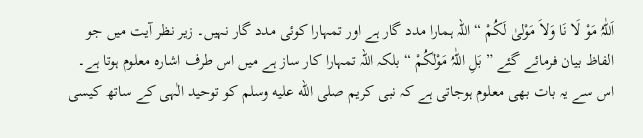اَللّٰہُ مَوْ لَا نَا وَلاَ مَوْلیٰ لَکُمْ “ اللہ ہمارا مدد گار ہے اور تمہارا کوئی مدد گار نہیں۔ زیر نظر آیت میں جو الفاظ بیان فرمائے گئے ” بَلِ اللّٰہُ مَوْلٰکُمْ “ بلکہ اللہ تمہارا کار ساز ہے میں اس طرف اشارہ معلوم ہوتا ہے۔ اس سے یہ بات بھی معلوم ہوجاتی ہے کہ نبی کریم صلى الله عليه وسلم کو توحید الٰہی کے ساتھ کیسی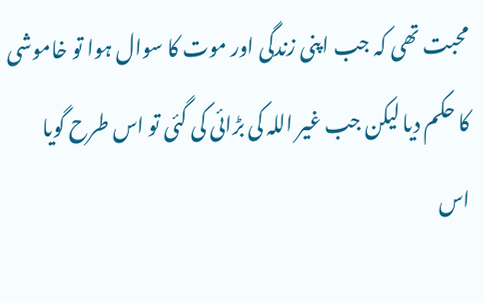محبت تھی کہ جب اپنی زندگی اور موت کا سوال ہوا تو خاموشی کا حکم دیا لیکن جب غیر اللہ کی بڑائی کی گئی تو اس طرح گویا اس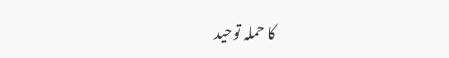کا حملہ توحید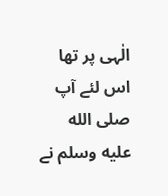الٰہی پر تھا اس لئے آپ صلى الله عليه وسلم نے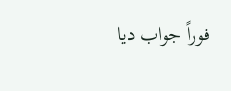فوراً جواب دیا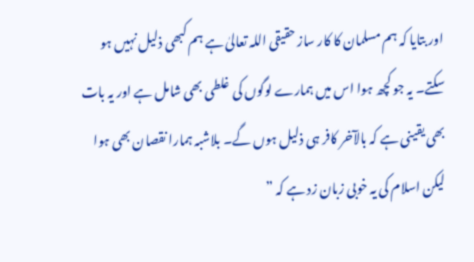اور بتایا کہ ہم مسلمان کا کار ساز حقیقی اللہ تعالیٰ ہے ہم کبھی ذلیل نہیں ہو سکتے۔ یہ جو کچھ ہوا اس میں ہمارے لوگوں کی غلطی بھی شامل ہے اور یہ بات بھی یقینی ہے کہ بالآخر کافر ہی ذلیل ہوں گے۔ بلاشبہ ہمارا نقصان بھی ہوا لیکن اسلام کی یہ خوبی زبان زد ہے کہ ”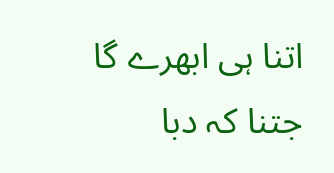اتنا ہی ابھرے گا جتنا کہ دبا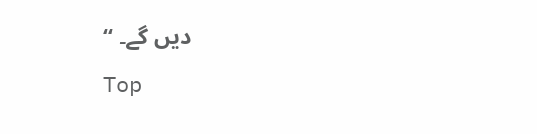دیں گے۔ “
Top